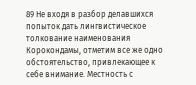89 Не входя в разбор делавшихся попыток дать лингвистическое толкование наименования Корокондамы, отметим все же одно обстоятельство, привлекающее к себе внимание. Местность с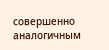совершенно аналогичным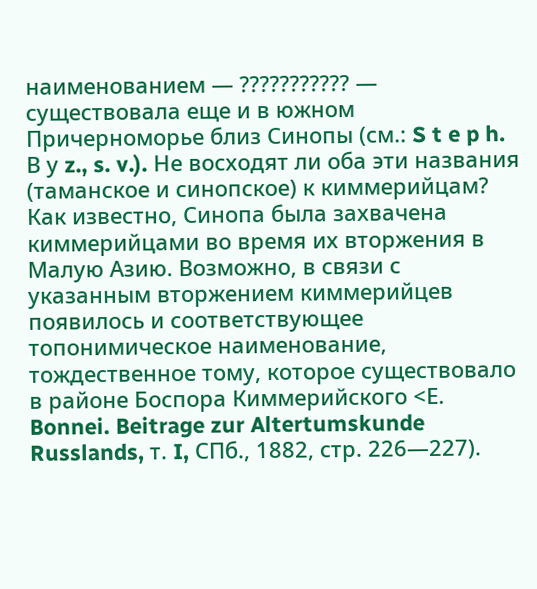наименованием — ??????????? — существовала еще и в южном Причерноморье близ Синопы (см.: S t e p h. В у z., s. v.). Не восходят ли оба эти названия (таманское и синопское) к киммерийцам? Как известно, Синопа была захвачена киммерийцами во время их вторжения в Малую Азию. Возможно, в связи с указанным вторжением киммерийцев появилось и соответствующее топонимическое наименование, тождественное тому, которое существовало в районе Боспора Киммерийского <Е. Bonnei. Beitrage zur Altertumskunde Russlands, т. I, СПб., 1882, стр. 226—227).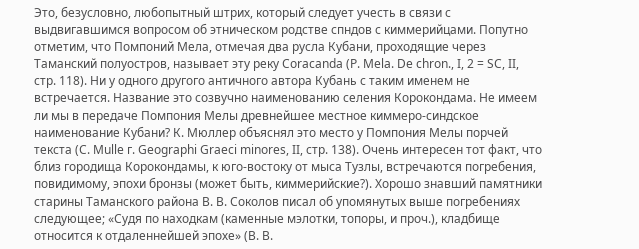Это, безусловно, любопытный штрих, который следует учесть в связи с выдвигавшимся вопросом об этническом родстве спндов с киммерийцами. Попутно отметим, что Помпоний Мела, отмечая два русла Кубани, проходящие через Таманский полуостров, называет эту реку Coracanda (P. Mela. De chron., I, 2 = SC, II, стр. 118). Ни у одного другого античного автора Кубань с таким именем не встречается. Название это созвучно наименованию селения Корокондама. Не имеем ли мы в передаче Помпония Мелы древнейшее местное киммеро-синдское наименование Кубани? К. Мюллер объяснял это место у Помпония Мелы порчей текста (C. Mulle г. Geographi Graeci minores, II, стр. 138). Очень интересен тот факт, что близ городища Корокондамы, к юго-востоку от мыса Тузлы, встречаются погребения, повидимому, эпохи бронзы (может быть, киммерийские?). Хорошо знавший памятники старины Таманского района В. В. Соколов писал об упомянутых выше погребениях следующее; «Судя по находкам (каменные мэлотки, топоры, и проч.), кладбище относится к отдаленнейшей эпохе» (В. В.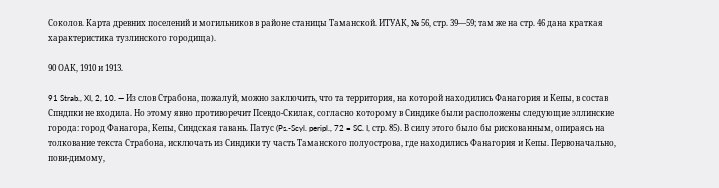Соколов. Карта древних поселений и могильников в районе станицы Таманской. ИТУАК, № 56, стр. 39—59; там же на стр. 46 дана краткая характеристика тузлинского городища).

90 ОАК, 1910 и 1913.

91 Strab., XI, 2, 10. — Из слов Страбона, пожалуй, можно заключить, что та территория, на которой находились Фанагория и Кепы, в состав Спндпки не входила. Но этому явно противоречит Псевдо-Скилак, согласно которому в Синдике были расположены следующие эллинские города: город Фанагора, Кепы, Синдская гавань. Патус (Ps.-Scyl. peripl., 72 = SC. I, стр. 85). В силу этого было бы рискованным, опираясь на толкование текста Страбона, исключать из Синдики ту часть Таманского полуострова, где находились Фанагория и Кепы. Первоначально, пови-димому,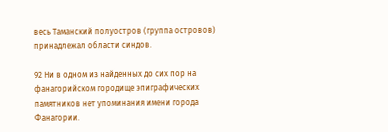весь Таманский полуостров (группа островов) принадлежал области синдов.

92 Ни в одном из найденных до сих пор на фанагорийском городище эпиграфических памятников нет упоминания имени города Фанагории.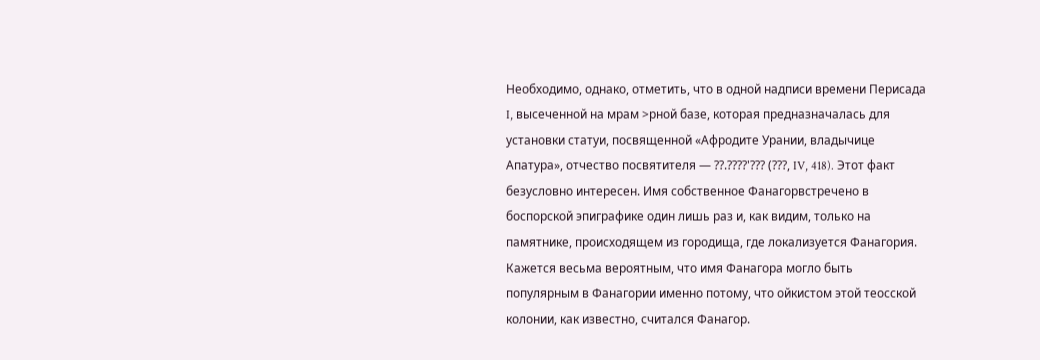Необходимо, однако, отметить, что в одной надписи времени Перисада I, высеченной на мрам >рной базе, которая предназначалась для установки статуи, посвященной «Афродите Урании, владычице Апатура», отчество посвятителя — ??.????'??? (???, IV, 418). Этот факт безусловно интересен. Имя собственное Фанагорвстречено в боспорской эпиграфике один лишь раз и, как видим, только на памятнике, происходящем из городища, где локализуется Фанагория. Кажется весьма вероятным, что имя Фанагора могло быть популярным в Фанагории именно потому, что ойкистом этой теосской колонии, как известно, считался Фанагор.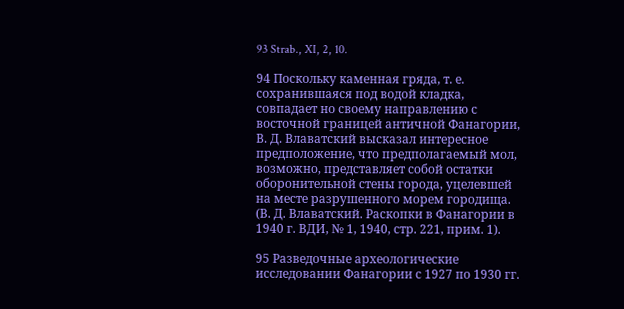93 Strab., XI, 2, 10.

94 Поскольку каменная гряда, т. е. сохранившаяся под водой кладка, совпадает но своему направлению с восточной границей античной Фанагории, В. Д. Влаватский высказал интересное предположение, что предполагаемый мол, возможно, представляет собой остатки оборонительной стены города, уцелевшей на месте разрушенного морем городища. (В. Д. Влаватский. Раскопки в Фанагории в 1940 г. ВДИ, № 1, 1940, стр. 221, прим. 1).

95 Разведочные археологические исследовании Фанагории с 1927 по 1930 гг.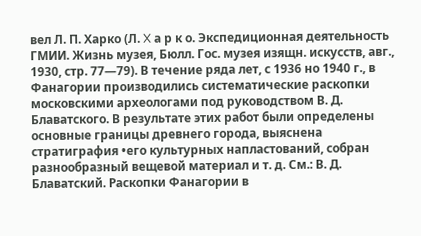вел Л. П. Харко (Л. X а р к о. Экспедиционная деятельность ГМИИ. Жизнь музея, Бюлл. Гос. музея изящн. искусств, авг., 1930, стр. 77—79). В течение ряда лет, с 1936 но 1940 г., в Фанагории производились систематические раскопки московскими археологами под руководством В. Д. Блаватского. В результате этих работ были определены основные границы древнего города, выяснена стратиграфия •его культурных напластований, собран разнообразный вещевой материал и т. д. См.: В. Д. Блаватский. Раскопки Фанагории в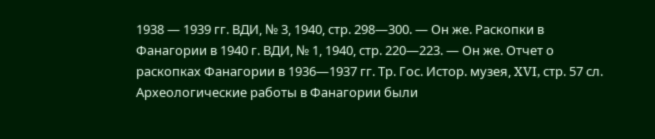1938 — 1939 гг. ВДИ, № 3, 1940, стр. 298—300. — Он же. Раскопки в Фанагории в 1940 г. ВДИ, № 1, 1940, стр. 220—223. — Он же. Отчет о раскопках Фанагории в 1936—1937 гг. Тр. Гос. Истор. музея, XVI, стр. 57 сл. Археологические работы в Фанагории были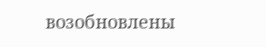возобновлены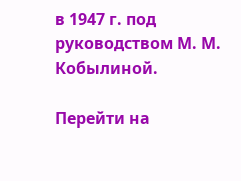в 1947 г. под руководством М. М. Кобылиной.

Перейти на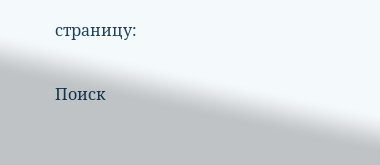страницу:

Поиск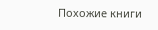Похожие книги